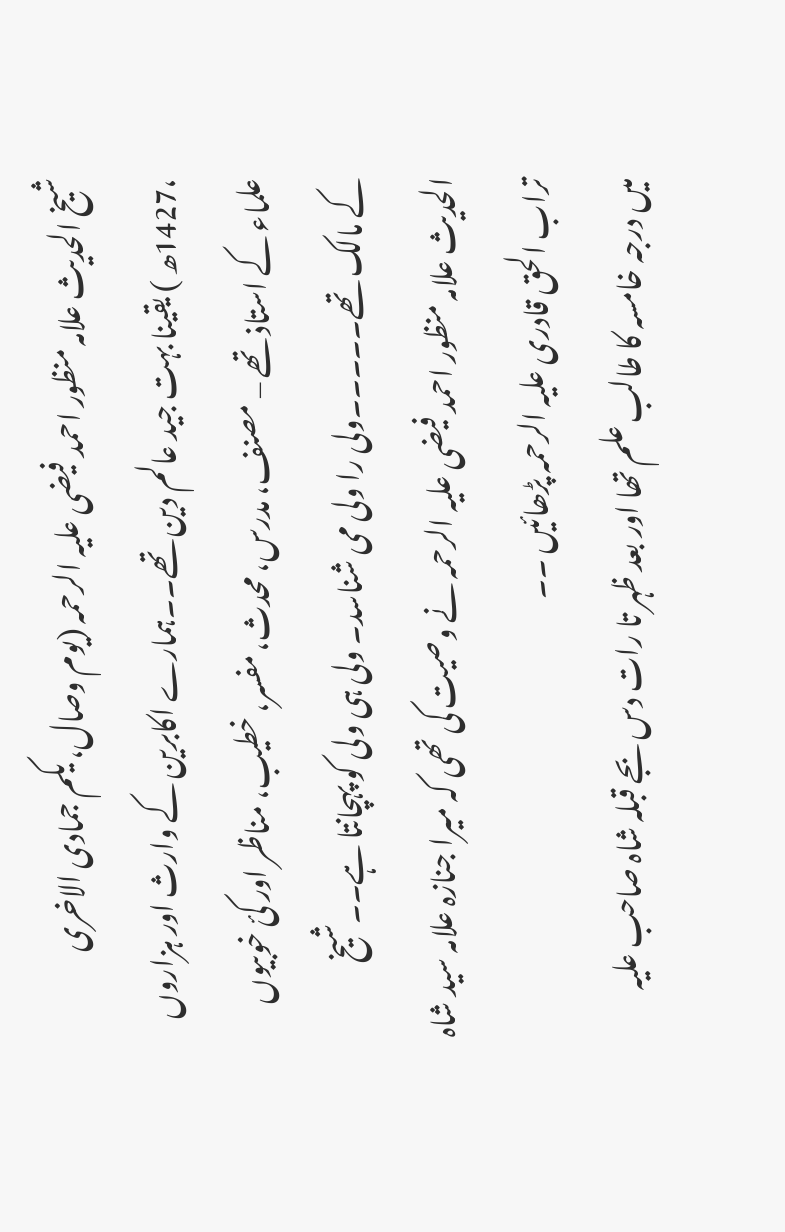شیخ الحدیث علامہ منظور احمد فیضی علیہ الرحمہ (یوم وصال، یکم جمادی الاخری ،1427ھ ) یقینا بہت جید عالم دین تھے۔۔ہمارے اکابرین کے وارث اور ہزاروں علماء کے استاذ تھے – مصنف، مدرس، محدث، مفسر، خطیب، مناظر اور کئ خوبیوں کے مالک تھے۔۔۔۔۔ولی را ولی می شناسد۔ ولی ہی ولی کو پہچانتا ہے۔۔شیخ الحدیث علامہ منظور احمد فیضی علیہ الرحمہ نے وصیت کی تھی کہ میرا جنازہ علامہ سید شاہ تراب الحق قادری علیہ الرحمہ پڑھائیں ۔۔
میں درجہ خامسہ کا طالب علم تھا اور بعد ظہر تا رات دس بجے قبلہ شاہ صاحب علیہ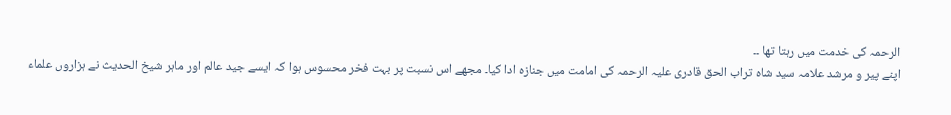الرحمہ کی خدمت میں رہتا تھا ۔۔
اپنے پیر و مرشد علامہ سید شاہ تراب الحق قادری علیہ الرحمہ کی امامت میں جنازہ ادا کیا۔ مجھے اس نسبت پر بہت فخر محسوس ہوا کہ ایسے جید عالم اور ماہر شیخ الحدیث نے ہزاروں علماء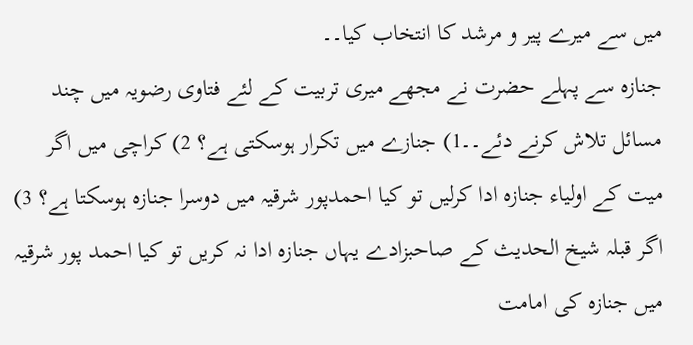میں سے میرے پیر و مرشد کا انتخاب کیا۔۔
جنازہ سے پہلے حضرت نے مجھے میری تربیت کے لئے فتاوی رضویہ میں چند مسائل تلاش کرنے دئے۔۔1) جنازے میں تکرار ہوسکتی ہے؟ 2) کراچی میں اگر میت کے اولیاء جنازہ ادا کرلیں تو کیا احمدپور شرقیہ میں دوسرا جنازہ ہوسکتا ہے؟ 3) اگر قبلہ شیخ الحدیث کے صاحبزادے یہاں جنازہ ادا نہ کریں تو کیا احمد پور شرقیہ میں جنازہ کی امامت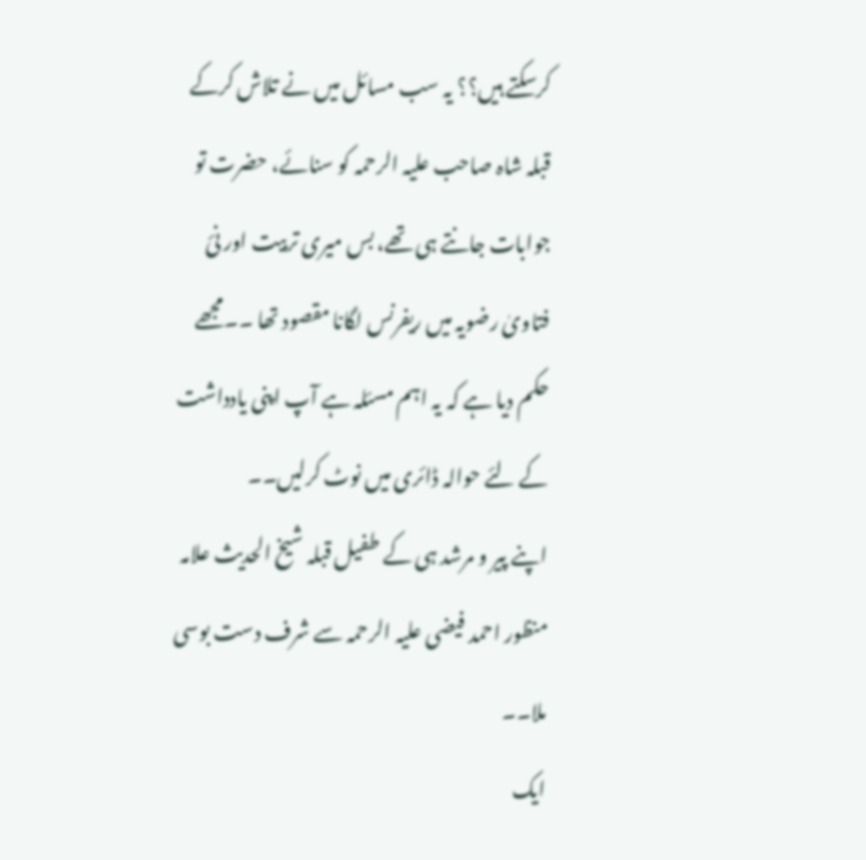کرسکتے ہیں؟؟ یہ سب مسائل میں نے تلاش کرکے قبلہ شاہ صاحب علیہ الرحمہ کو سنائے، حضرت تو جوابات جانتے ہی تھے، بس میری تربیت اور نئ فتاویٰ رضویہ میں ریفرنس لگانا مقصود تھا ۔۔مجھے حکم دیا ہے کہ یہ اہم مسئلہ ہے آپ اپنی یادداشت کے لئے حوالہ ڈائری میں نوٹ کرلیں۔۔
اپنے پیر و مرشد ہی کے طفیل قبلہ شیخ الحدیث علامہ منظور احمد فیضی علیہ الرحمہ سے شرف دست بوسی ملا۔۔
ایک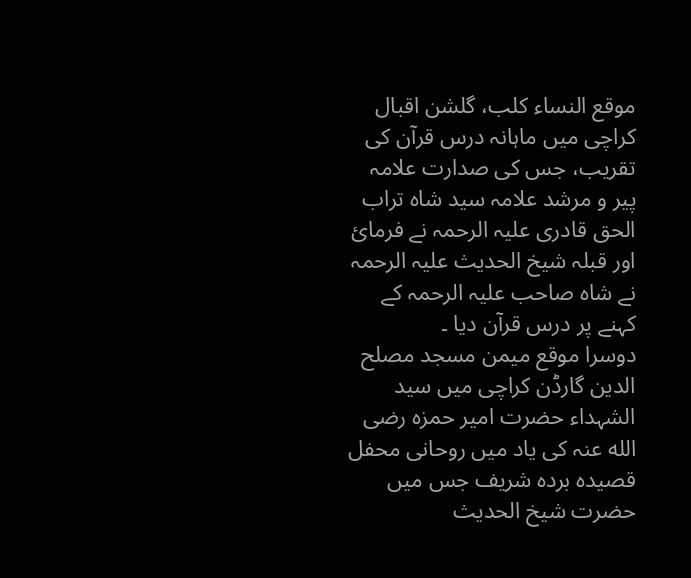موقع النساء کلب، گلشن اقبال کراچی میں ماہانہ درس قرآن کی تقریب، جس کی صدارت علامہ پیر و مرشد علامہ سید شاہ تراب الحق قادری علیہ الرحمہ نے فرمائ اور قبلہ شیخ الحدیث علیہ الرحمہ نے شاہ صاحب علیہ الرحمہ کے کہنے پر درس قرآن دیا ۔
دوسرا موقع میمن مسجد مصلح الدین گارڈن کراچی میں سید الشہداء حضرت امیر حمزہ رضی الله عنہ کی یاد میں روحانی محفل قصیدہ بردہ شریف جس میں حضرت شیخ الحدیث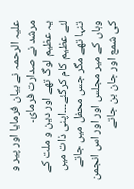علیہ الرحمہ نے بیان فرمایا اور پیر و مرشد نے صدارت فرمائ۔
یہ عظیم لوگ تھے اور دین و ملت کے لئے عظیم کام کرگئے۔۔۔اپنی ذات میں تنہا تھے مگر جس محفل میں جاتے وہاں کے میر مجلس اور اور اس انجمن کی شمع اور جان بن جاتے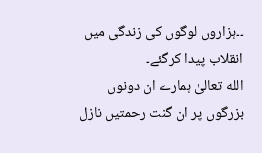۔۔ہزاروں لوگوں کی زندگی میں انقلاب پیدا کرگئے۔
الله تعالیٰ ہمارے ان دونوں بزرگوں پر ان گنت رحمتیں نازل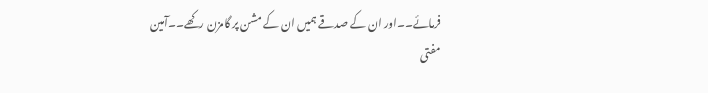فرمائے۔۔اور ان کے صدقے ہمیں ان کے مشن پر گامزن رکھے۔۔آمین
مفتی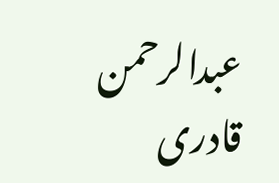عبدالرحمن قادری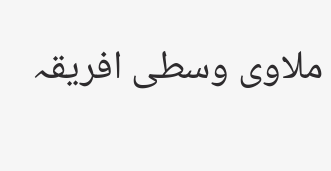ملاوی وسطی افریقہ